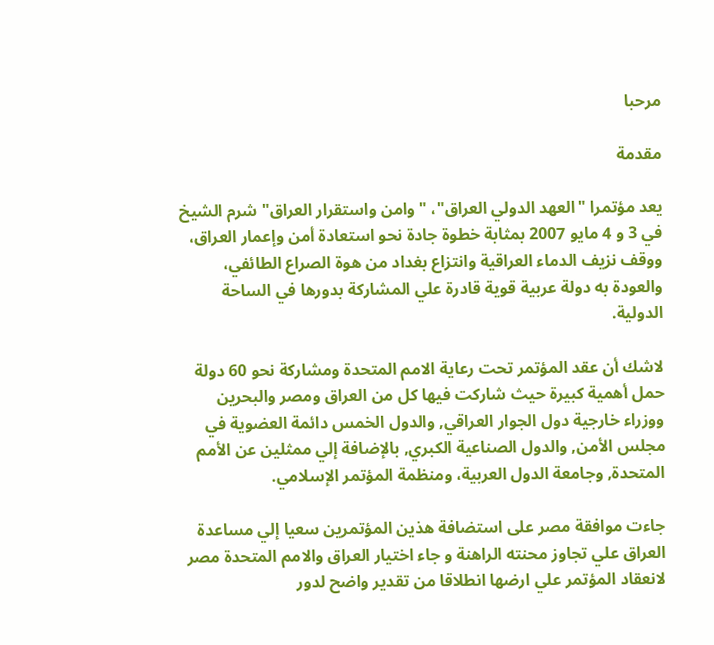مرحبا

مقدمة

يعد مؤتمرا "العهد الدولي العراق"، "وامن واستقرار العراق" شرم الشيخ في 3 و 4 مايو 2007 بمثابة خطوة جادة نحو استعادة أمن وإعمار العراق، ووقف نزيف الدماء العراقية وانتزاع بغداد من هوة الصراع الطائفي، والعودة به دولة عربية قوية قادرة علي المشاركة بدورها في الساحة الدولية.

لاشك أن عقد المؤتمر تحت رعاية الامم المتحدة ومشاركة نحو 60 دولة حمل أهمية كبيرة حيث شاركت فيها كل من العراق ومصر والبحرين ووزراء خارجية دول الجوار العراقي, والدول الخمس دائمة العضوية في مجلس الأمن, والدول الصناعية الكبري, بالإضافة إلي ممثلين عن الأمم المتحدة, وجامعة الدول العربية، ومنظمة المؤتمر الإسلامي.

جاءت موافقة مصر على استضافة هذين المؤتمرين سعيا إلي مساعدة العراق علي تجاوز محنته الراهنة و جاء اختيار العراق والامم المتحدة مصر لانعقاد المؤتمر علي ارضها انطلاقا من تقدير واضح لدور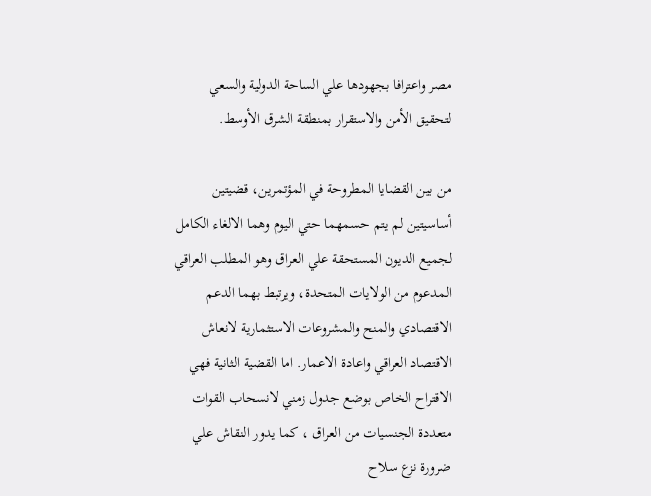مصر واعترافا بجهودها علي الساحة الدولية والسعي لتحقيق الأمن والاستقرار بمنطقة الشرق الأوسط.

من بين القضايا المطروحة في المؤتمرين، قضيتين أساسيتين لم يتم حسمهما حتي اليوم وهما الالغاء الكامل لجميع الديون المستحقة علي العراق وهو المطلب العراقي المدعوم من الولايات المتحدة، ويرتبط بهما الدعم الاقتصادي والمنح والمشروعات الاستثمارية لانعاش الاقتصاد العراقي واعادة الاعمار. اما القضية الثانية فهي الاقتراح الخاص بوضع جدول زمني لانسحاب القوات متعددة الجنسيات من العراق ، كما يدور النقاش علي ضرورة نزع سلاح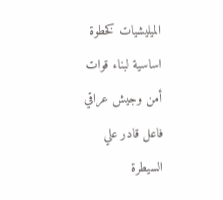الميليشيات كخطوة اساسية لبناء قوات أمن وجيش عراقي فاعل قادر علي السيطرة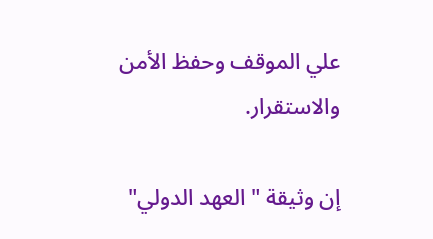علي الموقف وحفظ الأمن والاستقرار.

إن وثيقة " العهد الدولي"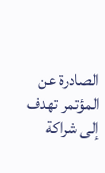الصادرة عن المؤتمر تهدف إلى شراكة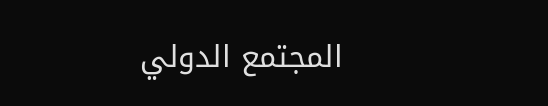المجتمع الدولي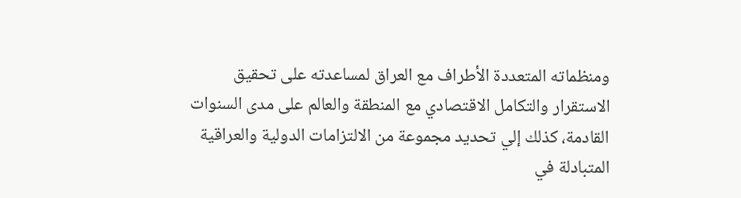ومنظماته المتعددة الأطراف مع العراق لمساعدته على تحقيق الاستقرار والتكامل الاقتصادي مع المنطقة والعالم على مدى السنوات القادمة، كذلك إلي تحديد مجموعة من الالتزامات الدولية والعراقية المتبادلة في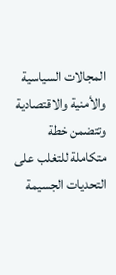المجالات السياسية والأمنية والاقتصادية وتتضمن خطة متكاملة للتغلب على التحديات الجسيمة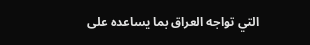التي تواجه العراق بما يساعده على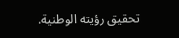تحقيق رؤيته الوطنية.